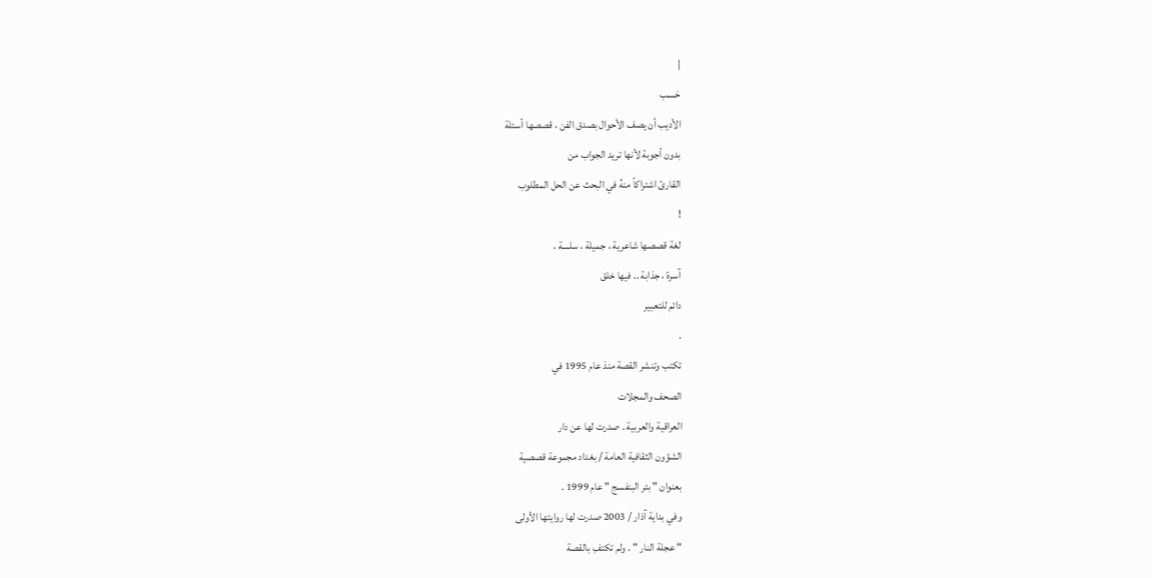|
حَسب
الأديب أن يصف الأحوال بصدق الفن ، قصصها أسئلة
بدون أجوبة لأنها تريد الجواب من
القارئ اشتراكاً منهُ في البحث عن الحل المطلوب
!
لغة قصصها شاعرية ، جميلة ، سلسة ،
آسرة ، جذابة .. فيها خلق
دائم للتعبير
.
تكتب وتنشر القصة منذ عام 1995 في
الصحف والمجلات
العراقية والعربية . صدرت لها عن دار
الشؤون الثقافية العامة / بغداد مجموعة قصصية
بعنوان " بئر البنفسج " عام 1999 .
وفي بداية آذار / 2003 صدرت لها روايتها الأولى
" عجلة النار " . ولم تكتفِ بالقصة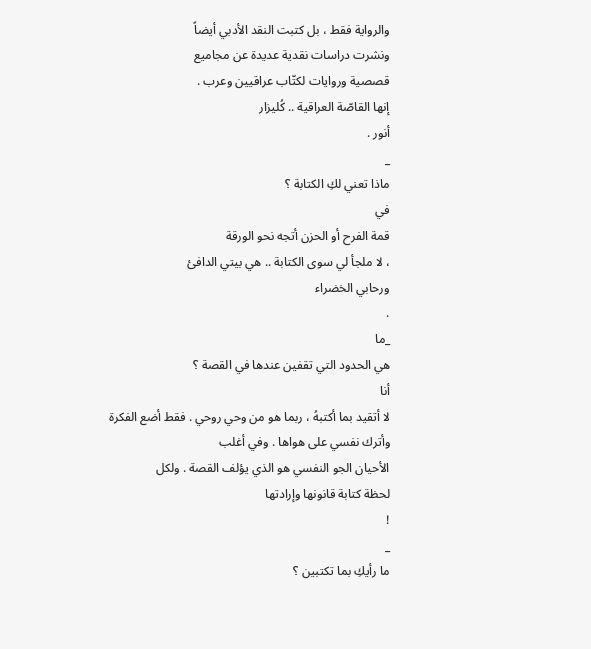والرواية فقط ، بل كتبت النقد الأدبي أيضاً
ونشرت دراسات نقدية عديدة عن مجاميع
قصصية وروايات لكتّاب عراقيين وعرب .
إنها القاصّة العراقية .. كُليزار
أنور .
_
ماذا تعني لكِ الكتابة ؟
في
قمة الفرح أو الحزن أتجه نحو الورقة
، لا ملجأ لي سوى الكتابة .. هي بيتي الدافئ
ورحابي الخضراء
.
_ما
هي الحدود التي تقفين عندها في القصة ؟
أنا
لا أتقيد بما أكتبهُ ، ربما هو من وحي روحي . فقط أضع الفكرة
وأترك نفسي على هواها . وفي أغلب
الأحيان الجو النفسي هو الذي يؤلف القصة . ولكل
لحظة كتابة قانونها وإرادتها
!
_
ما رأيكِ بما تكتبين ؟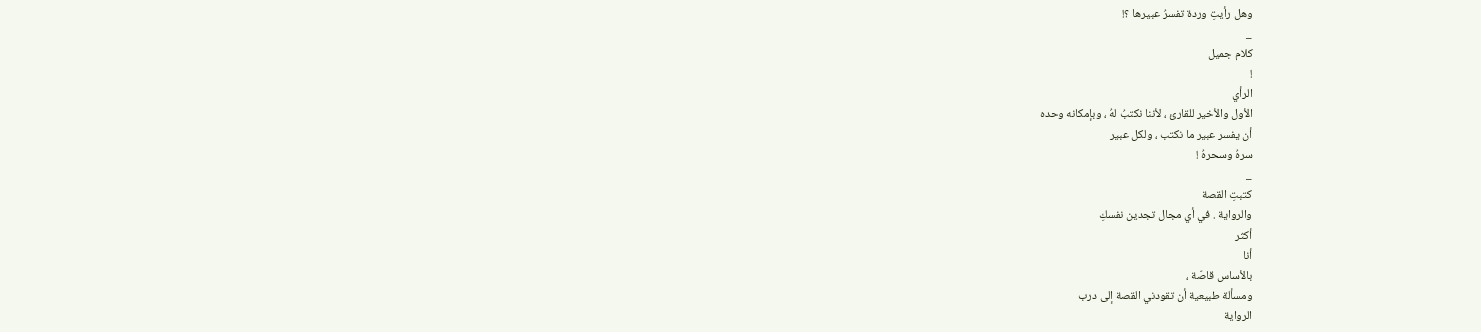وهل رأيتِ وردة تفسرُ عبيرها ؟!
_
كلام جميل
!
الرأي
الأول والأخير للقارئ ، لأننا نكتبُ لهُ ، وبإمكانه وحده
أن يفسر عبير ما نكتب ، ولكل عبير
سرهُ وسحرهُ !
_
كتبتِ القصة
والرواية . في أي مجال تجدين نفسكِ
أكثر
أنا
بالأساس قاصّة ،
ومسألة طبيعية أن تقودني القصة إلى درب
الرواية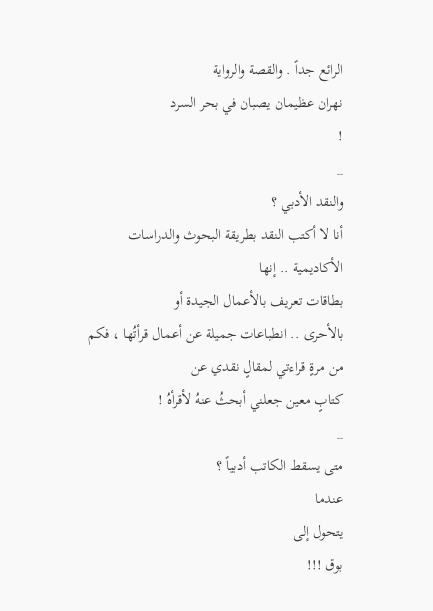الرائع جداً . والقصة والرواية
نهران عظيمان يصبان في بحر السرد
!
_
والنقد الأدبي ؟
أنا لا أكتب النقد بطريقة البحوث والدراسات
الأكاديمية .. إنها
بطاقات تعريف بالأعمال الجيدة أو
بالأحرى .. انطباعات جميلة عن أعمال قرأتُها ، فكم
من مرةٍ قراءتي لمقالٍ نقدي عن
كتابٍ معين جعلني أبحثُ عنهُ لأقرأهُ !
_
متى يسقط الكاتب أدبياً ؟
عندما
يتحول إلى
بوق !!!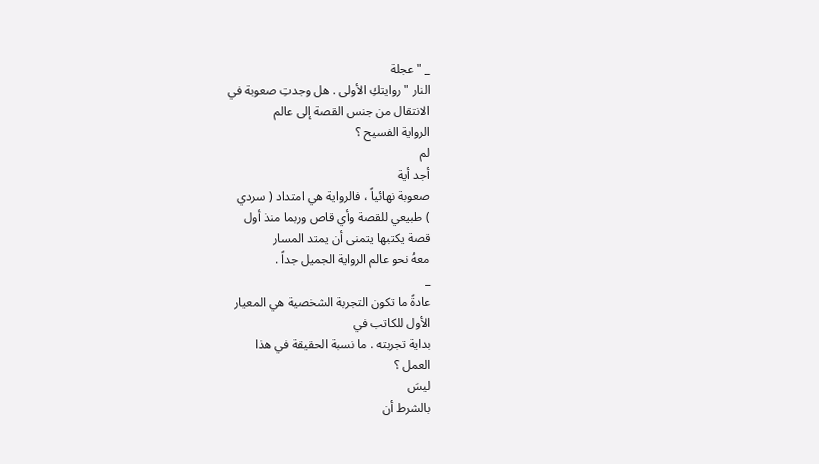_ " عجلة
النار " روايتكِ الأولى . هل وجدتِ صعوبة في
الانتقال من جنس القصة إلى عالم
الرواية الفسيح ؟
لم
أجد أية
صعوبة نهائياً ، فالرواية هي امتداد ( سردي
) طبيعي للقصة وأي قاص وربما منذ أول
قصة يكتبها يتمنى أن يمتد المسار
معهُ نحو عالم الرواية الجميل جداً .
_
عادةً ما تكون التجربة الشخصية هي المعيار
الأول للكاتب في
بداية تجربته . ما نسبة الحقيقة في هذا
العمل ؟
ليسَ
بالشرط أن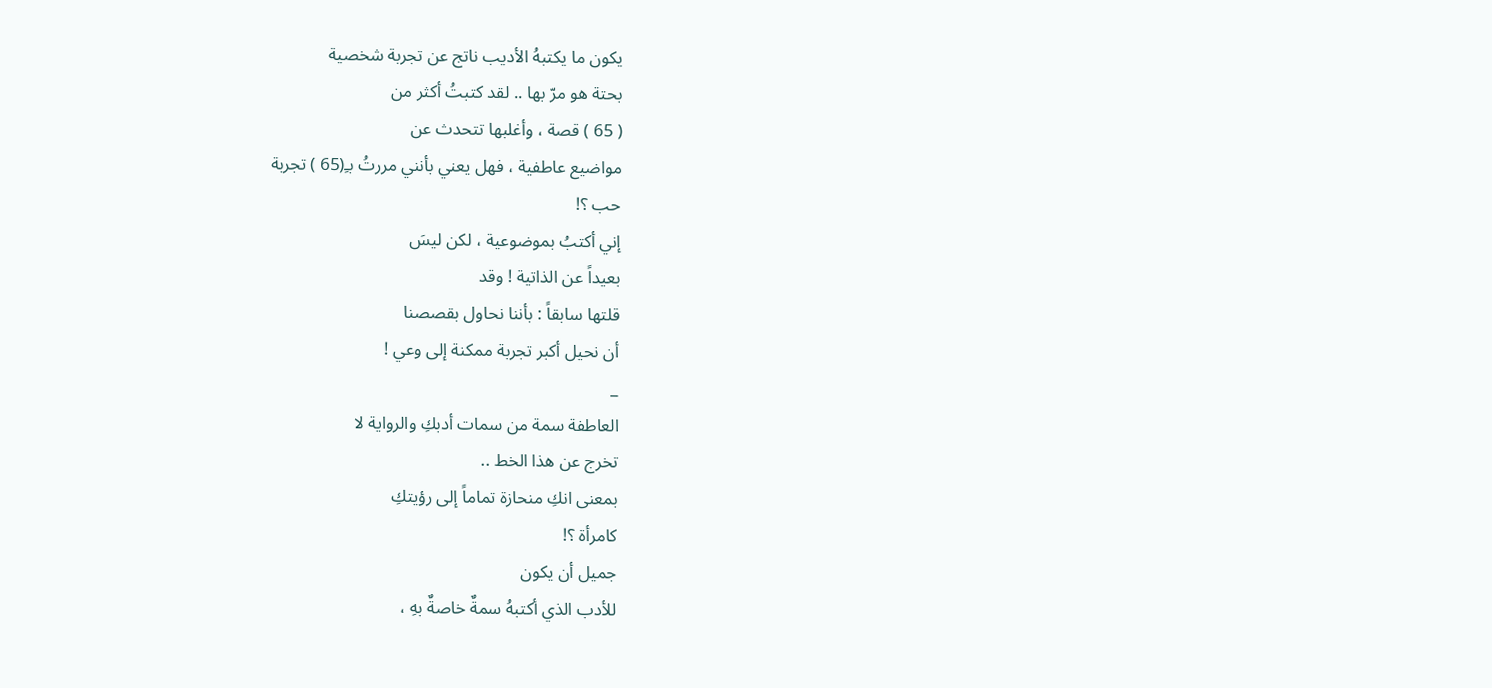يكون ما يكتبهُ الأديب ناتج عن تجربة شخصية
بحتة هو مرّ بها .. لقد كتبتُ أكثر من
( 65 ) قصة ، وأغلبها تتحدث عن
مواضيع عاطفية ، فهل يعني بأنني مررتُ بـِ(65 ) تجربة
حب ؟!
إني أكتبُ بموضوعية ، لكن ليسَ
بعيداً عن الذاتية ! وقد
قلتها سابقاً : بأننا نحاول بقصصنا
أن نحيل أكبر تجربة ممكنة إلى وعي !
_
العاطفة سمة من سمات أدبكِ والرواية لا
تخرج عن هذا الخط ..
بمعنى انكِ منحازة تماماً إلى رؤيتكِ
كامرأة ؟!
جميل أن يكون
للأدب الذي أكتبهُ سمةٌ خاصةٌ بهِ ،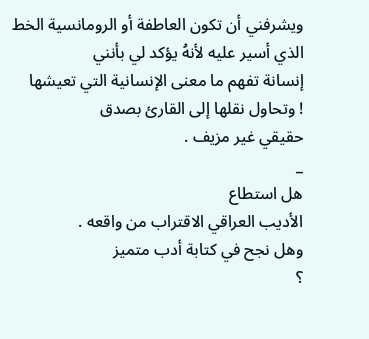ويشرفني أن تكون العاطفة أو الرومانسية الخط
الذي أسير عليه لأنهُ يؤكد لي بأنني
إنسانة تفهم ما معنى الإنسانية التي تعيشها
! وتحاول نقلها إلى القارئ بصدق
حقيقي غير مزيف .
_
هل استطاع
الأديب العراقي الاقتراب من واقعه .
وهل نجح في كتابة أدب متميز
؟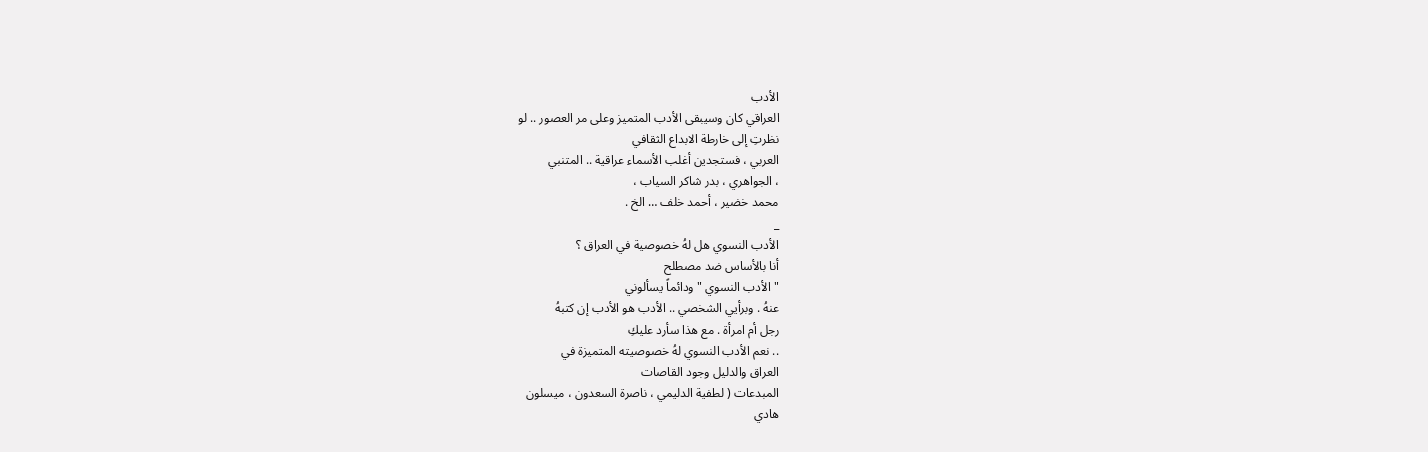الأدب
العراقي كان وسيبقى الأدب المتميز وعلى مر العصور .. لو
نظرتِ إلى خارطة الابداع الثقافي
العربي ، فستجدين أغلب الأسماء عراقية .. المتنبي
، الجواهري ، بدر شاكر السياب ،
محمد خضير ، أحمد خلف … الخ .
_
الأدب النسوي هل لهُ خصوصية في العراق ؟
أنا بالأساس ضد مصطلح
" الأدب النسوي " ودائماً يسألوني
عنهُ . وبرأيي الشخصي .. الأدب هو الأدب إن كتبهُ
رجل أم امرأة . مع هذا سأرد عليكِ
.. نعم الأدب النسوي لهُ خصوصيته المتميزة في
العراق والدليل وجود القاصات
المبدعات ( لطفية الدليمي ، ناصرة السعدون ، ميسلون
هادي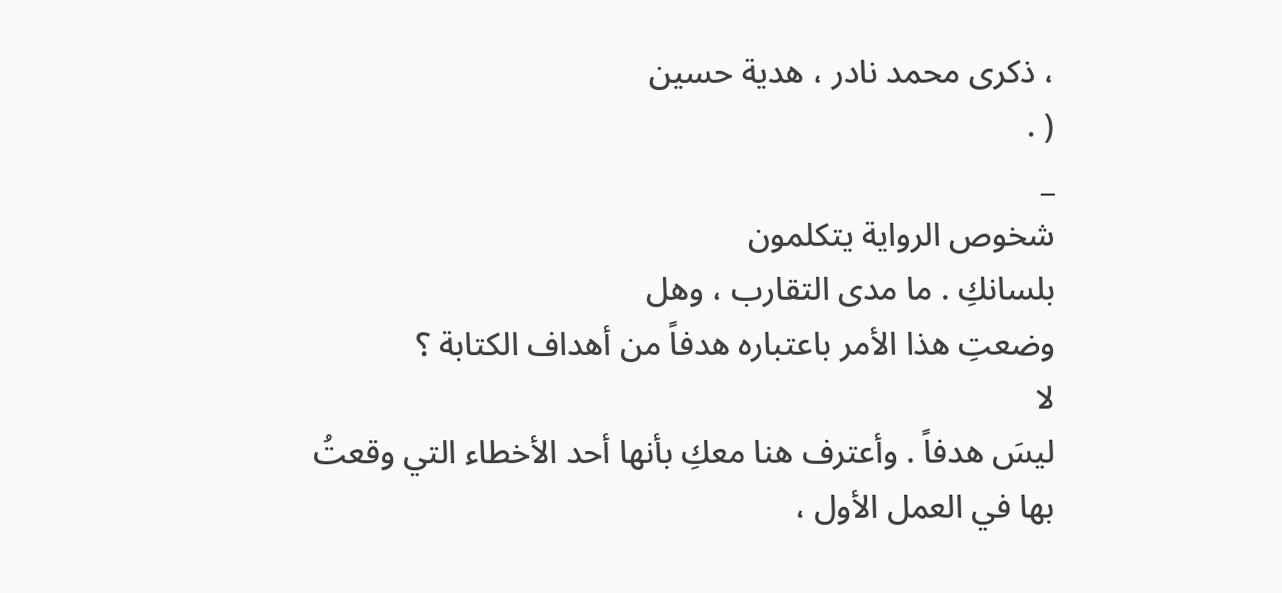، ذكرى محمد نادر ، هدية حسين
( .
_
شخوص الرواية يتكلمون
بلسانكِ . ما مدى التقارب ، وهل
وضعتِ هذا الأمر باعتباره هدفاً من أهداف الكتابة ؟
لا
ليسَ هدفاً . وأعترف هنا معكِ بأنها أحد الأخطاء التي وقعتُ
بها في العمل الأول ،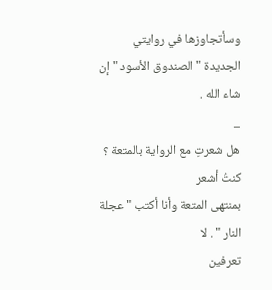وسأتجاوزها في روايتي
الجديدة " الصندوق الأسود " إن شاء الله .
_
هل شعرتِ مع الرواية بالمتعة ؟
كنتُ أشعر
بمنتهى المتعة وأنا أكتب " عجلة النار " . لا
تعرفين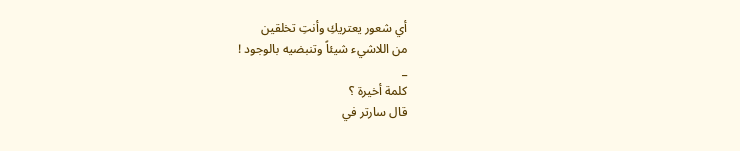أي شعور يعتريكِ وأنتِ تخلقين
من اللاشيء شيئاً وتنبضيه بالوجود !
_
كلمة أخيرة ؟
قال سارتر في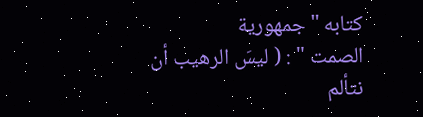كتابه " جمهورية
الصمت " : ( ليسَ الرهيب أن نتألم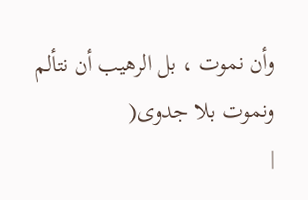وأن نموت ، بل الرهيب أن نتألم ونموت بلا جدوى(
|